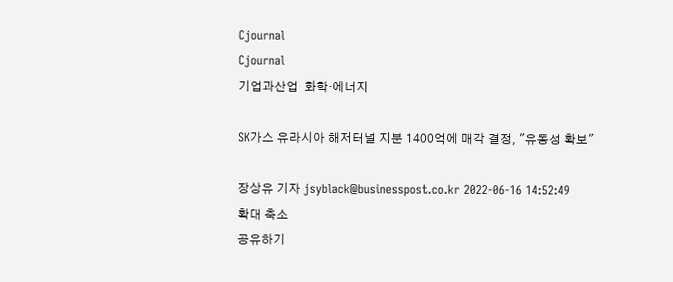Cjournal
Cjournal
기업과산업  화학·에너지

SK가스 유라시아 해저터널 지분 1400억에 매각 결정, "유동성 확보"

장상유 기자 jsyblack@businesspost.co.kr 2022-06-16 14:52:49
확대 축소
공유하기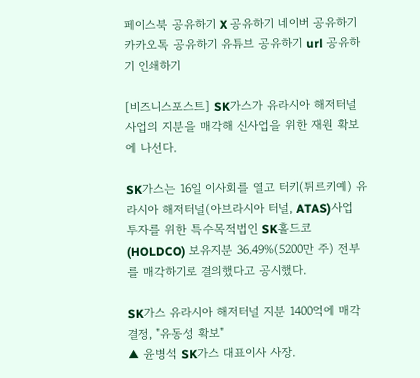페이스북 공유하기 X 공유하기 네이버 공유하기 카카오톡 공유하기 유튜브 공유하기 url 공유하기 인쇄하기

[비즈니스포스트] SK가스가 유라시아 해저터널사업의 지분을 매각해 신사업을 위한 재원 확보에 나선다.

SK가스는 16일 이사회를 열고 터키(튀르키예) 유라시아 해저터널(아브라시아 터널, ATAS)사업 투자를 위한 특수목적법인 SK홀드코(HOLDCO) 보유지분 36.49%(5200만 주) 전부를 매각하기로 결의했다고 공시했다.

SK가스 유라시아 해저터널 지분 1400억에 매각 결정, "유동성 확보"
▲ 윤병석 SK가스 대표이사 사장.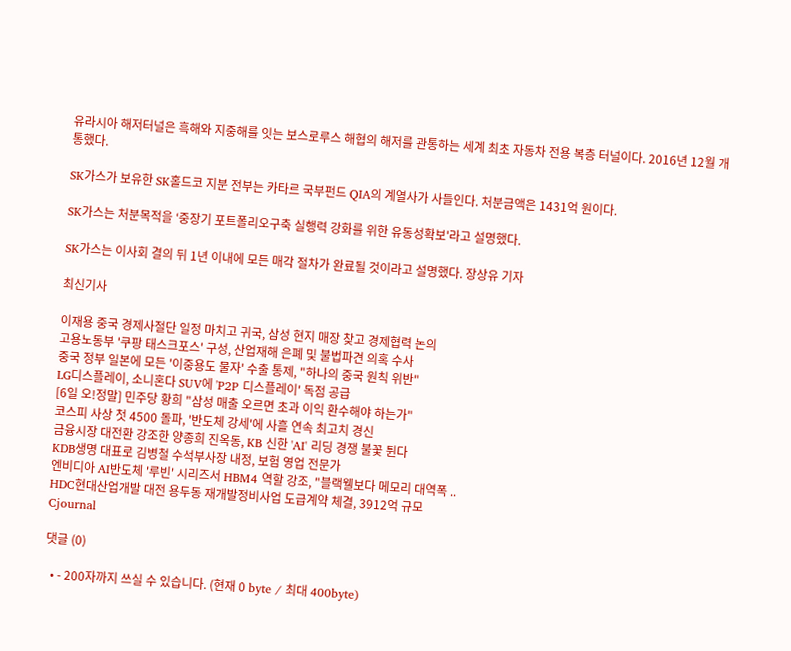유라시아 해저터널은 흑해와 지중해를 잇는 보스로루스 해협의 해저를 관통하는 세계 최초 자동차 전용 복층 터널이다. 2016년 12월 개통했다.

SK가스가 보유한 SK홀드코 지분 전부는 카타르 국부펀드 QIA의 계열사가 사들인다. 처분금액은 1431억 원이다.

SK가스는 처분목적을 ‘중장기 포트폴리오구축 실행력 강화를 위한 유동성확보'라고 설명했다.

SK가스는 이사회 결의 뒤 1년 이내에 모든 매각 절차가 완료될 것이라고 설명했다. 장상유 기자

최신기사

이재용 중국 경제사절단 일정 마치고 귀국, 삼성 현지 매장 찾고 경제협력 논의
고용노동부 '쿠팡 태스크포스' 구성, 산업재해 은폐 및 불법파견 의혹 수사
중국 정부 일본에 모든 '이중용도 물자' 수출 통제, "하나의 중국 원칙 위반"
LG디스플레이, 소니혼다 SUV에 'P2P 디스플레이' 독점 공급
[6일 오!정말] 민주당 황희 "삼성 매출 오르면 초과 이익 환수해야 하는가"
코스피 사상 첫 4500 돌파, '반도체 강세'에 사흘 연속 최고치 경신
금융시장 대전환 강조한 양종희 진옥동, KB 신한 'AI' 리딩 경쟁 불꽃 튄다
KDB생명 대표로 김병철 수석부사장 내정, 보험 영업 전문가
엔비디아 AI반도체 '루빈' 시리즈서 HBM4 역할 강조, "블랙웰보다 메모리 대역폭 ..
HDC현대산업개발 대전 용두동 재개발정비사업 도급계약 체결, 3912억 규모
Cjournal

댓글 (0)

  • - 200자까지 쓰실 수 있습니다. (현재 0 byte / 최대 400byte)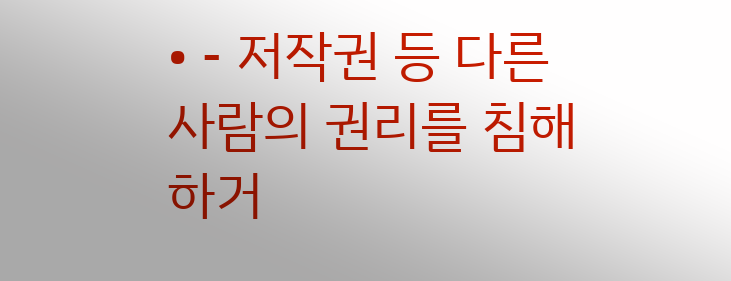• - 저작권 등 다른 사람의 권리를 침해하거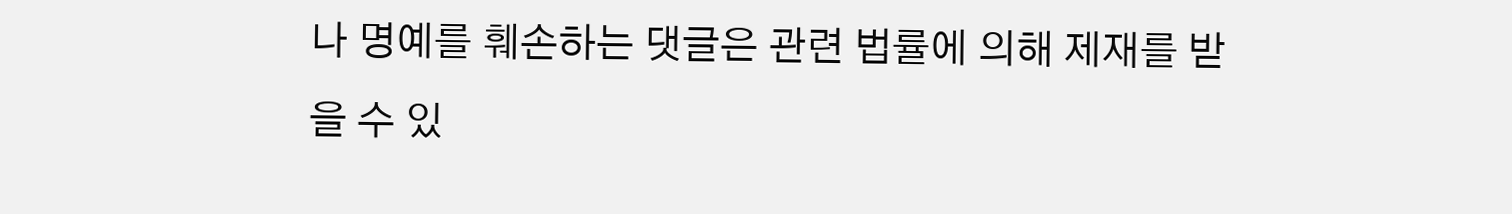나 명예를 훼손하는 댓글은 관련 법률에 의해 제재를 받을 수 있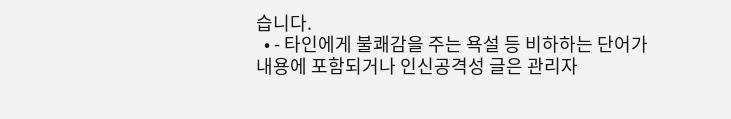습니다.
  • - 타인에게 불쾌감을 주는 욕설 등 비하하는 단어가 내용에 포함되거나 인신공격성 글은 관리자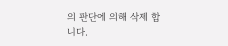의 판단에 의해 삭제 합니다.